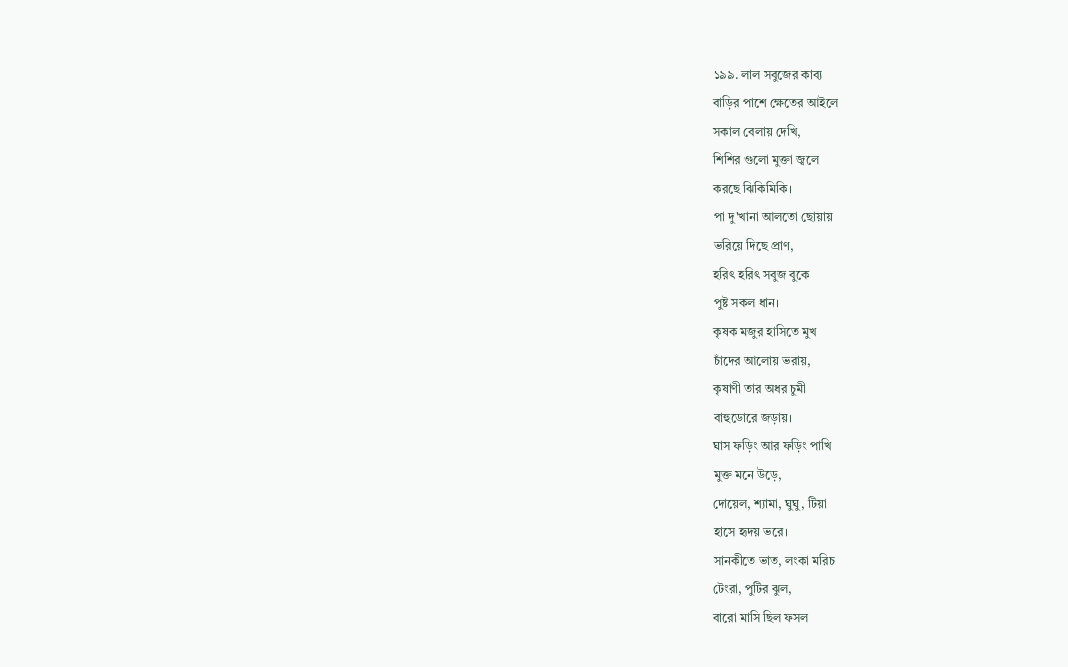১৯৯. লাল সবুজের কাব্য
বাড়ির পাশে ক্ষেতের আইলে
সকাল বেলায় দেখি,
শিশির গুলো মুক্তা জ্বলে
করছে ঝিকিমিকি।
পা দু'খানা আলতো ছোয়ায়
ভরিয়ে দিছে প্রাণ,
হরিৎ হরিৎ সবুজ বুকে
পুষ্ট সকল ধান।
কৃষক মজুর হাসিতে মুখ
চাঁদের আলোয় ভরায়,
কৃষাণী তার অধর চুমী
বাহুডোরে জড়ায়।
ঘাস ফড়িং আর ফড়িং পাখি
মুক্ত মনে উড়ে,
দোয়েল, শ্যামা, ঘুঘু, টিয়া
হাসে হৃদয় ভরে।
সানকীতে ভাত, লংকা মরিচ
টেংরা, পুটির ঝুল,
বারো মাসি ছিল ফসল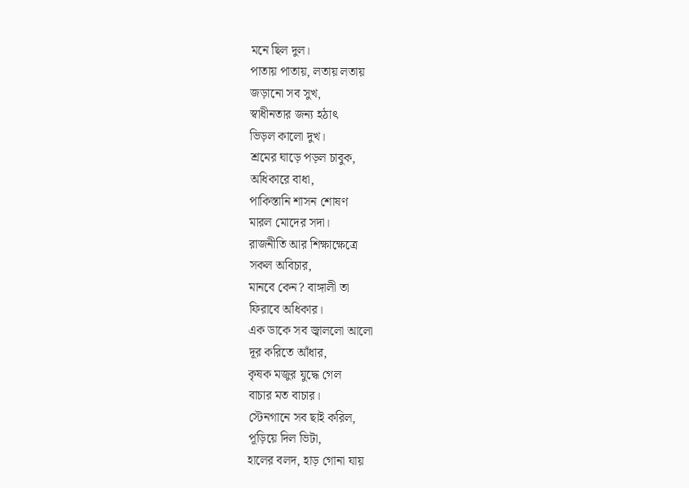মনে ছিল দুল।
পাতায় পাতায়, লতায় লতায়
জড়ানো সব সুখ,
স্বাধীনতার জন্য হঠাৎ
ভিড়ল কালো দুখ।
শ্রমের ঘাড়ে পড়ল চাবুক,
অধিকারে বাধা,
পাকিস্তানি শাসন শোষণ
মারল মোদের সদা।
রাজনীতি আর শিক্ষাক্ষেত্রে
সকল অবিচার,
মানবে কেন? বাঙ্গালী তা
ফিরাবে অধিকার।
এক ডাকে সব জ্বাললো আলো
দূর করিতে আঁধার,
কৃষক মজুর যুদ্ধে গেল
বাচার মত বাচার।
স্টেনগানে সব ছাই করিল,
পূড়িয়ে দিল ভিটা,
হালের বলদ, হাড় গোনা যায়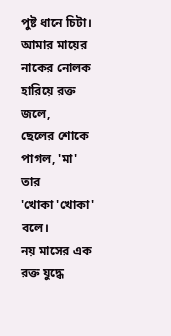পুষ্ট ধানে চিটা।
আমার মায়ের নাকের নোলক
হারিয়ে রক্ত জলে,
ছেলের শোকে পাগল, 'মা' তার
'খোকা 'খোকা' বলে।
নয় মাসের এক রক্ত যুদ্ধে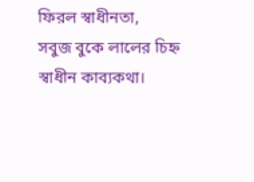ফিরল স্বাধীনতা,
সবুজ বুকে লালের চিহ্ন
স্বাধীন কাব্যকথা।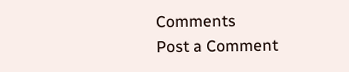Comments
Post a Comment